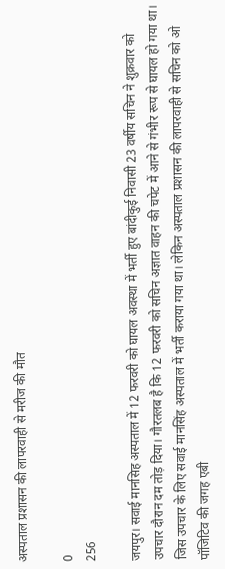अस्पताल प्रशासन की लापरवाही से मरीज की मौत

0
256

जयपुर। सवाई मानसिह अस्पताल में 12 फरवरी को घायल अवस्था में भर्ती हुए बांदीकुई निवासी 23 वर्षीय सचिन ने शुक्रवार को उपचार दौरान दम तोड़ दिया। गौरतलब है कि 12 फरवरी को सचिन अज्ञात वाहन की चपेट में आने से गंभीर रूप से घायल हो गया था। जिस उपचार के लिए सवाई मानसिंह अस्पताल में भर्ती कराया गया था। लेकिन अस्पताल प्रशासन की लापरवाही से सचिन को ओ पॉजिटिव की जगह एबी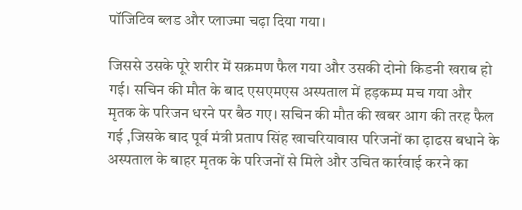पॉजिटिव ब्लड और प्लाज्मा चढ़ा दिया गया।

जिससे उसके पूरे शरीर में सक्रमण फैल गया और उसकी दोनो किडनी खराब हो गई। सचिन की मौत के बाद एसएमएस अस्पताल में हड़कम्प मच गया और मृतक के परिजन धरने पर बैठ गए। सचिन की मौत की खबर आग की तरह फैल गई ,जिसके बाद पूर्व मंत्री प्रताप सिंह खाचरियावास परिजनों का ढ़ाढस बधाने के अस्पताल के बाहर मृतक के परिजनों से मिले और उचित कार्रवाई करने का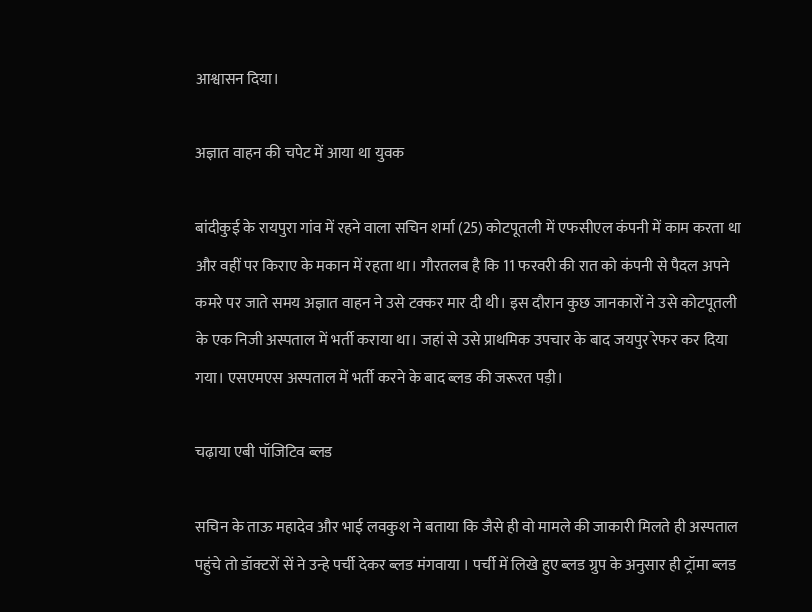आश्वासन दिया।

अज्ञात वाहन की चपेट में आया था युवक

बांदीकुई के रायपुरा गांव में रहने वाला सचिन शर्मा (25) कोटपूतली में एफसीएल कंपनी में काम करता था और वहीं पर किराए के मकान में रहता था। गौरतलब है कि 11 फरवरी की रात को कंपनी से पैदल अपने कमरे पर जाते समय अज्ञात वाहन ने उसे टक्कर मार दी थी। इस दौरान कुछ जानकारों ने उसे कोटपूतली के एक निजी अस्पताल में भर्ती कराया था। जहां से उसे प्राथमिक उपचार के बाद जयपुर रेफर कर दिया गया। एसएमएस अस्पताल में भर्ती करने के बाद ब्लड की जरूरत पड़ी।

चढ़ाया एबी पॉजिटिव ब्लड

सचिन के ताऊ महादेव और भाई लवकुश ने बताया कि जैसे ही वो मामले की जाकारी मिलते ही अस्पताल पहुंचे तो डॉक्टरों सें ने उन्हे पर्ची देकर ब्लड मंगवाया । पर्ची में लिखे हुए ब्लड ग्रुप के अनुसार ही ट्रॉमा ब्लड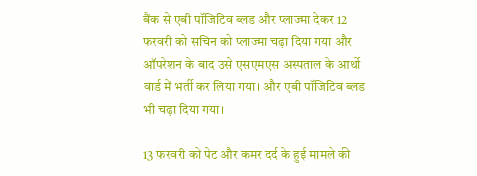बैंक से एबी पॉजिटिव ब्लड और प्लाज्मा देकर 12 फरवरी को सचिन को प्लाज्मा चढ़ा दिया गया और ऑपरेशन के बाद उसे एसएमएस अस्पताल के आर्थो वार्ड में भर्ती कर लिया गया। और एबी पॉजिटिव ब्लड भी चढ़ा दिया गया।

13 फरवरी को पेट और कमर दर्द के हुई मामले की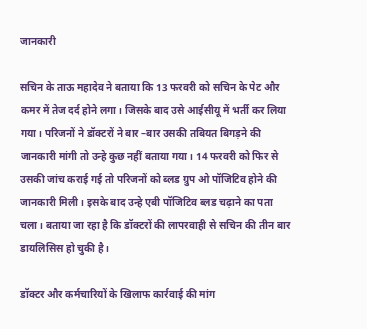जानकारी

सचिन के ताऊ महादेव ने बताया कि 13 फरवरी को सचिन के पेट और कमर में तेज दर्द होने लगा। जिसके बाद उसे आईसीयू में भर्ती कर लिया गया। परिजनों ने डॉक्टरों ने बार –बार उसकी तबियत बिगड़ने की जानकारी मांगी तो उन्हे कुछ नहीं बताया गया। 14 फरवरी को फिर से उसकी जांच कराई गई तो परिजनों को ब्लड ग्रुप ओ पॉजिटिव होने की जानकारी मिली। इसके बाद उन्हे एबी पॉजिटिव ब्लड चढ़ाने का पता चला। बताया जा रहा है कि डॉक्टरों की लापरवाही से सचिन की तीन बार डायलिसिस हो चुकी है।

डॉक्टर और कर्मचारियों के खिलाफ कार्रवाई की मांग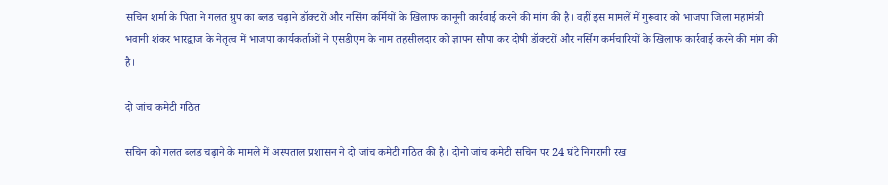सचिन शर्मा के पिता ने गलत ग्रुप का ब्लड चढ़ाने डॉक्टरों और नसिंग कर्मियों के खिलाफ कानूनी कार्रवाई करने की मांग की है। वहीं इस मामलें में गुरूवार को भाजपा जिला महामंत्री भवानी शंकर भारद्वाज के नेतृत्व में भाजपा कार्यकर्ताओं ने एसडीएम के नाम तहसीलदार को ज्ञापन सौपा कर दोषी डॉक्टरों और नर्सिग कर्मचारियों के खिलाफ कार्रवाई करने की मांग की है।

दो जांच कमेटी गठित

सचिन को गलत ब्लड चढ़ाने के मामले में अस्पताल प्रशासन ने दो जांच कमेटी गठित की है। दोनो जांच कमेटी सचिन पर 24 घंटे निगरानी रख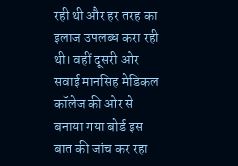रही थी और हर तरह का इलाज उपलब्ध करा रही थी। वहीं दूसरी ओर सवाई मानसिह मेडिकल कॉलेज की ओर से बनाया गया बोर्ड इस बात की जांच कर रहा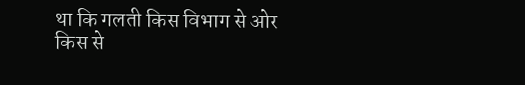था कि गलती किस विभाग से ओर किस से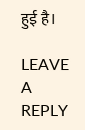हुई है।

LEAVE A REPLY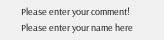Please enter your comment!
Please enter your name here